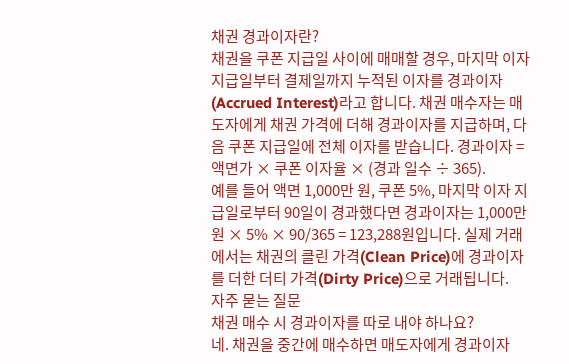채권 경과이자란?
채권을 쿠폰 지급일 사이에 매매할 경우, 마지막 이자 지급일부터 결제일까지 누적된 이자를 경과이자(Accrued Interest)라고 합니다. 채권 매수자는 매도자에게 채권 가격에 더해 경과이자를 지급하며, 다음 쿠폰 지급일에 전체 이자를 받습니다. 경과이자 = 액면가 × 쿠폰 이자율 × (경과 일수 ÷ 365).
예를 들어 액면 1,000만 원, 쿠폰 5%, 마지막 이자 지급일로부터 90일이 경과했다면 경과이자는 1,000만 원 × 5% × 90/365 = 123,288원입니다. 실제 거래에서는 채권의 클린 가격(Clean Price)에 경과이자를 더한 더티 가격(Dirty Price)으로 거래됩니다.
자주 묻는 질문
채권 매수 시 경과이자를 따로 내야 하나요?
네. 채권을 중간에 매수하면 매도자에게 경과이자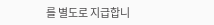를 별도로 지급합니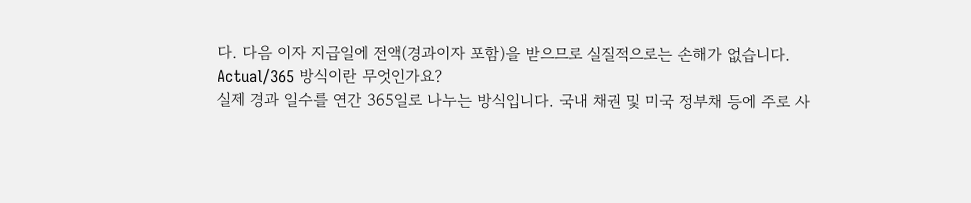다. 다음 이자 지급일에 전액(경과이자 포함)을 받으므로 실질적으로는 손해가 없습니다.
Actual/365 방식이란 무엇인가요?
실제 경과 일수를 연간 365일로 나누는 방식입니다. 국내 채권 및 미국 정부채 등에 주로 사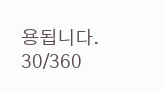용됩니다. 30/360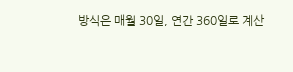방식은 매월 30일, 연간 360일로 계산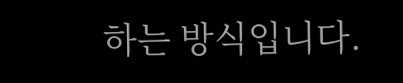하는 방식입니다.